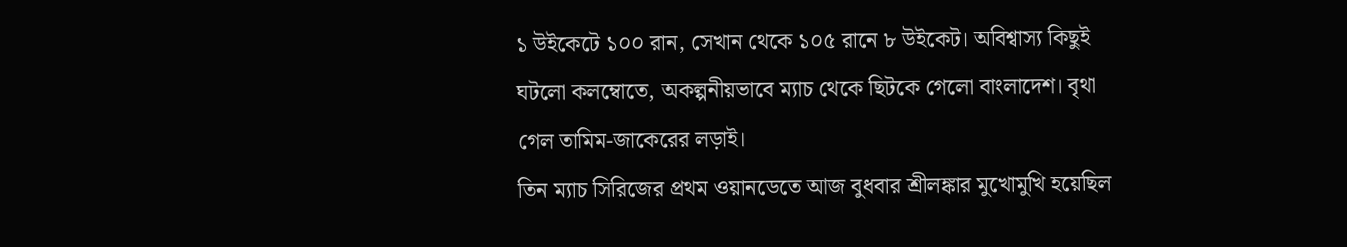১ উইকেটে ১০০ রান, সেখান থেকে ১০৫ রানে ৮ উইকেট। অবিশ্বাস্য কিছুই ঘটলো কলম্বোতে, অকল্পনীয়ভাবে ম্যাচ থেকে ছিটকে গেলো বাংলাদেশ। বৃথা গেল তামিম-জাকেরের লড়াই।
তিন ম্যাচ সিরিজের প্রথম ওয়ানডেতে আজ বুধবার শ্রীলঙ্কার মুখোমুখি হয়েছিল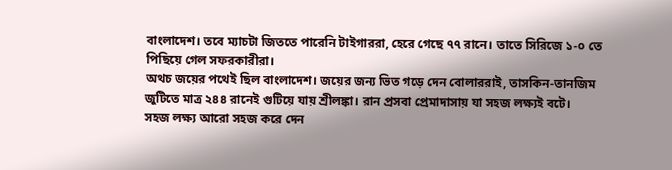বাংলাদেশ। তবে ম্যাচটা জিততে পারেনি টাইগাররা, হেরে গেছে ৭৭ রানে। তাতে সিরিজে ১-০ তে পিছিয়ে গেল সফরকারীরা।
অথচ জয়ের পথেই ছিল বাংলাদেশ। জয়ের জন্য ভিত গড়ে দেন বোলাররাই, তাসকিন-তানজিম জুটিতে মাত্র ২৪৪ রানেই গুটিয়ে যায় শ্রীলঙ্কা। রান প্রসবা প্রেমাদাসায় যা সহজ লক্ষ্যই বটে।
সহজ লক্ষ্য আরো সহজ করে দেন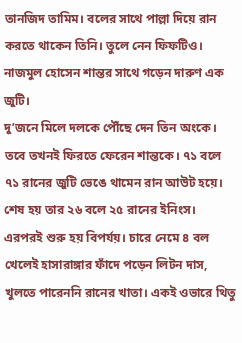তানজিদ তামিম। বলের সাথে পাল্লা দিয়ে রান করতে থাকেন তিনি। তুলে নেন ফিফটিও। নাজমুল হোসেন শান্তর সাথে গড়েন দারুণ এক জুটি।
দু’জনে মিলে দলকে পৌঁছে দেন তিন অংকে। তবে তখনই ফিরতে ফেরেন শান্তকে। ৭১ বলে ৭১ রানের জুটি ভেঙে থামেন রান আউট হয়ে। শেষ হয় তার ২৬ বলে ২৫ রানের ইনিংস।
এরপরই শুরু হয় বিপর্যয়। চারে নেমে ৪ বল খেলেই হাসারাঙ্গার ফাঁদে পড়েন লিটন দাস, খুলতে পারেননি রানের খাতা। একই ওভারে থিতু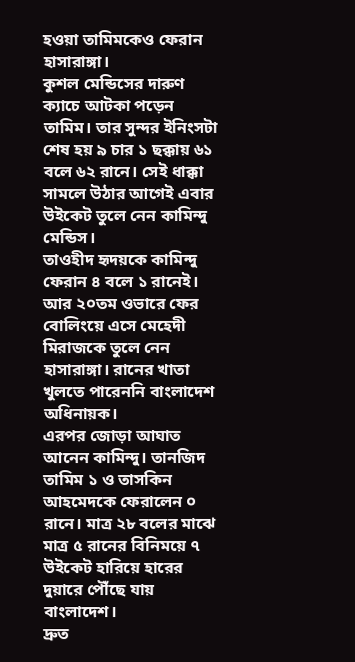হওয়া তামিমকেও ফেরান হাসারাঙ্গা।
কুশল মেন্ডিসের দারুণ ক্যাচে আটকা পড়েন তামিম। তার সুন্দর ইনিংসটা শেষ হয় ৯ চার ১ ছক্কায় ৬১ বলে ৬২ রানে। সেই ধাক্কা সামলে উঠার আগেই এবার উইকেট তুলে নেন কামিন্দু মেন্ডিস।
তাওহীদ হৃদয়কে কামিন্দু ফেরান ৪ বলে ১ রানেই। আর ২০তম ওভারে ফের বোলিংয়ে এসে মেহেদী মিরাজকে তুলে নেন হাসারাঙ্গা। রানের খাতা খুলতে পারেননি বাংলাদেশ অধিনায়ক।
এরপর জোড়া আঘাত আনেন কামিন্দু। তানজিদ তামিম ১ ও তাসকিন আহমেদকে ফেরালেন ০ রানে। মাত্র ২৮ বলের মাঝে মাত্র ৫ রানের বিনিময়ে ৭ উইকেট হারিয়ে হারের দুয়ারে পৌঁছে যায় বাংলাদেশ।
দ্রুত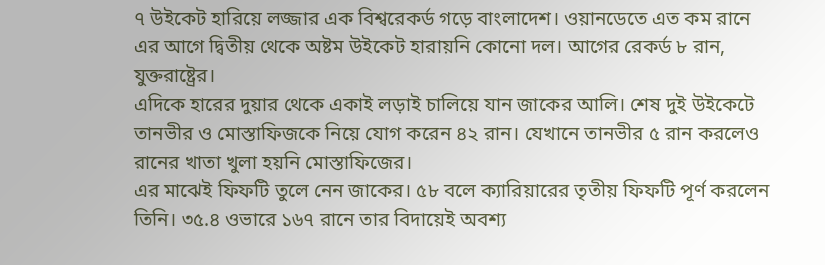৭ উইকেট হারিয়ে লজ্জার এক বিশ্বরেকর্ড গড়ে বাংলাদেশ। ওয়ানডেতে এত কম রানে এর আগে দ্বিতীয় থেকে অষ্টম উইকেট হারায়নি কোনো দল। আগের রেকর্ড ৮ রান, যুক্তরাষ্ট্রের।
এদিকে হারের দুয়ার থেকে একাই লড়াই চালিয়ে যান জাকের আলি। শেষ দুই উইকেটে তানভীর ও মোস্তাফিজকে নিয়ে যোগ করেন ৪২ রান। যেখানে তানভীর ৫ রান করলেও রানের খাতা খুলা হয়নি মোস্তাফিজের।
এর মাঝেই ফিফটি তুলে নেন জাকের। ৫৮ বলে ক্যারিয়ারের তৃতীয় ফিফটি পূর্ণ করলেন তিনি। ৩৫.৪ ওভারে ১৬৭ রানে তার বিদায়েই অবশ্য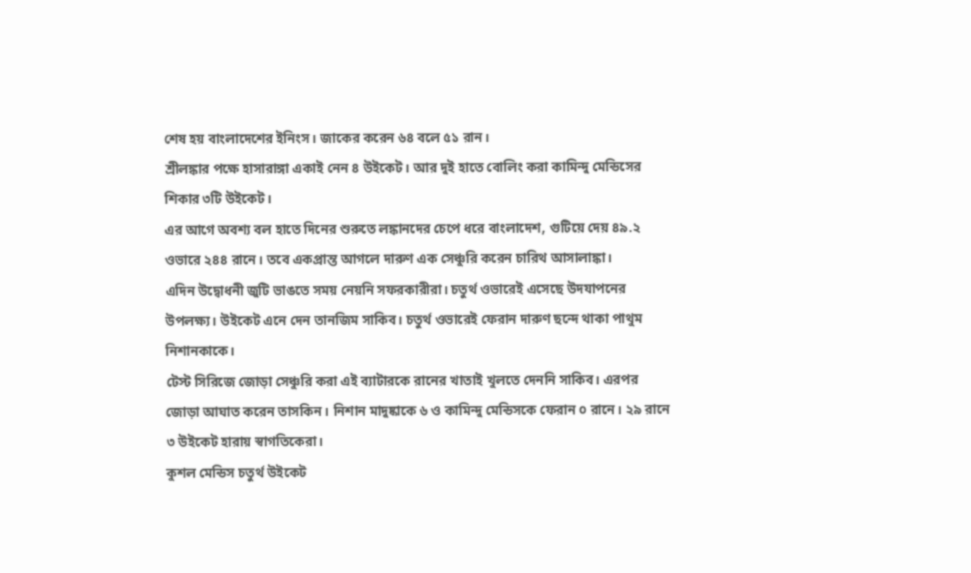শেষ হয় বাংলাদেশের ইনিংস। জাকের করেন ৬৪ বলে ৫১ রান।
শ্রীলঙ্কার পক্ষে হাসারাঙ্গা একাই নেন ৪ উইকেট। আর দুই হাতে বোলিং করা কামিন্দু মেন্ডিসের শিকার ৩টি উইকেট।
এর আগে অবশ্য বল হাতে দিনের শুরুতে লঙ্কানদের চেপে ধরে বাংলাদেশ, গুটিয়ে দেয় ৪৯.২ ওভারে ২৪৪ রানে। তবে একপ্রান্ত আগলে দারুণ এক সেঞ্চুরি করেন চারিথ আসালাঙ্কা।
এদিন উদ্বোধনী জুটি ভাঙতে সময় নেয়নি সফরকারীরা। চতুর্থ ওভারেই এসেছে উদযাপনের উপলক্ষ্য। উইকেট এনে দেন তানজিম সাকিব। চতুর্থ ওভারেই ফেরান দারুণ ছন্দে থাকা পাথুম নিশানকাকে।
টেস্ট সিরিজে জোড়া সেঞ্চুরি করা এই ব্যাটারকে রানের খাতাই খুলতে দেননি সাকিব। এরপর জোড়া আঘাত করেন তাসকিন। নিশান মাদুষ্কাকে ৬ ও কামিন্দু মেন্ডিসকে ফেরান ০ রানে। ২৯ রানে ৩ উইকেট হারায় স্বাগতিকেরা।
কুশল মেন্ডিস চতুর্থ উইকেট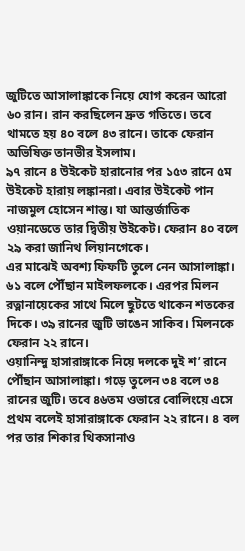জুটিতে আসালাঙ্কাকে নিয়ে যোগ করেন আরো ৬০ রান। রান করছিলেন দ্রুত গতিতে। তবে থামতে হয় ৪০ বলে ৪৩ রানে। তাকে ফেরান অভিষিক্ত তানভীর ইসলাম।
৯৭ রানে ৪ উইকেট হারানোর পর ১৫৩ রানে ৫ম উইকেট হারায় লঙ্কানরা। এবার উইকেট পান নাজমুল হোসেন শান্ত। যা আন্তর্জাতিক ওয়ানডেতে তার দ্বিতীয় উইকেট। ফেরান ৪০ বলে ২৯ করা জানিথ লিয়ানগেকে।
এর মাঝেই অবশ্য ফিফটি তুলে নেন আসালাঙ্কা। ৬১ বলে পৌঁছান মাইলফলকে। এরপর মিলন রত্নানায়েকের সাথে মিলে ছুটতে থাকেন শতকের দিকে। ৩৯ রানের জুটি ভাঙেন সাকিব। মিলনকে ফেরান ২২ রানে।
ওয়ানিন্দু হাসারাঙ্গাকে নিয়ে দলকে দুই শ’ রানে পৌঁছান আসালাঙ্কা। গড়ে তুলেন ৩৪ বলে ৩৪ রানের জুটি। তবে ৪৬তম ওভারে বোলিংয়ে এসে প্রথম বলেই হাসারাঙ্গাকে ফেরান ২২ রানে। ৪ বল পর তার শিকার থিকসানাও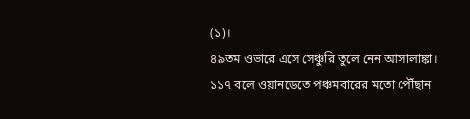(১)।
৪৯তম ওভারে এসে সেঞ্চুরি তুলে নেন আসালাঙ্কা। ১১৭ বলে ওয়ানডেতে পঞ্চমবারের মতো পৌঁছান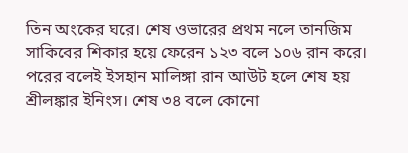তিন অংকের ঘরে। শেষ ওভারের প্রথম নলে তানজিম সাকিবের শিকার হয়ে ফেরেন ১২৩ বলে ১০৬ রান করে।
পরের বলেই ইসহান মালিঙ্গা রান আউট হলে শেষ হয় শ্রীলঙ্কার ইনিংস। শেষ ৩৪ বলে কোনো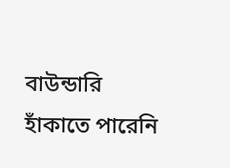বাউন্ডারি হাঁকাতে পারেনি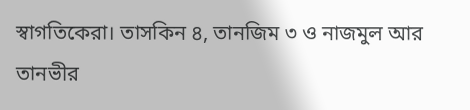স্বাগতিকেরা। তাসকিন ৪, তানজিম ৩ ও নাজমুল আর তানভীর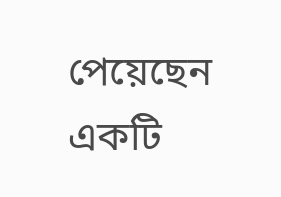পেয়েছেন একটি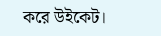করে উইকেট।